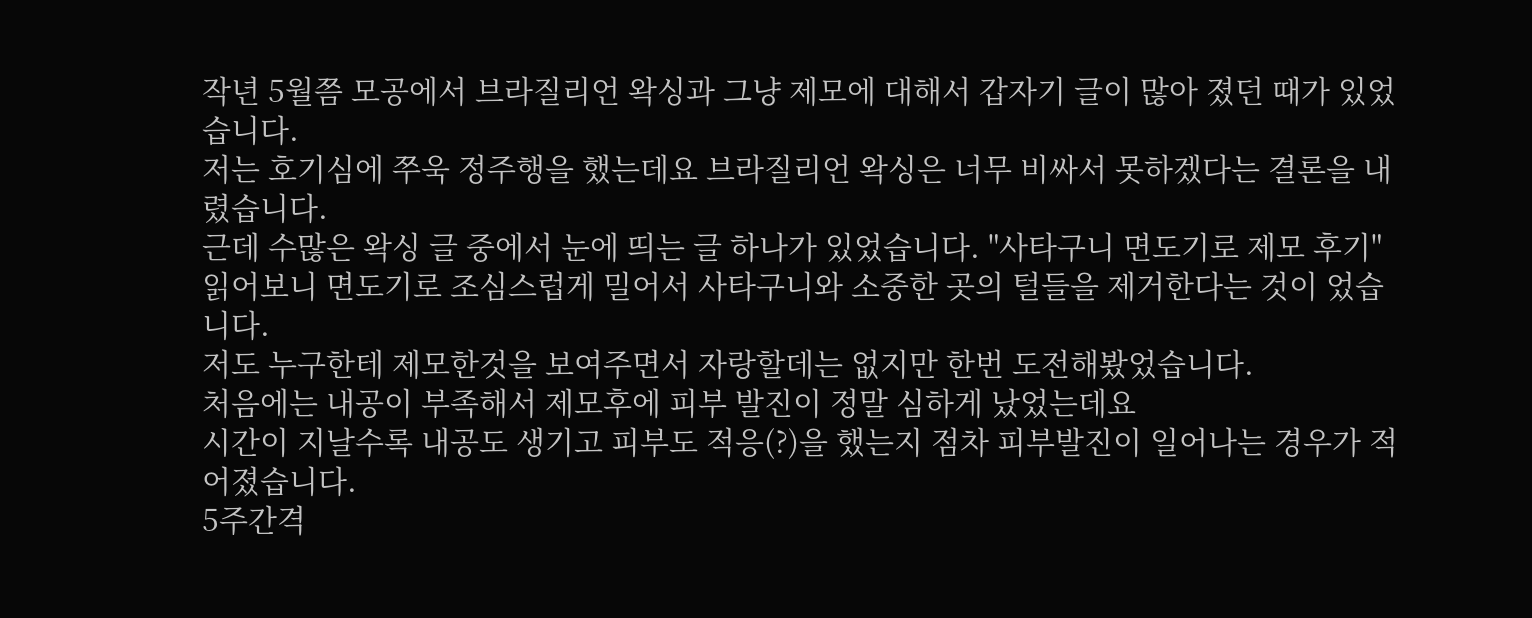작년 5월쯤 모공에서 브라질리언 왁싱과 그냥 제모에 대해서 갑자기 글이 많아 졌던 때가 있었습니다.
저는 호기심에 쭈욱 정주행을 했는데요 브라질리언 왁싱은 너무 비싸서 못하겠다는 결론을 내렸습니다.
근데 수많은 왁싱 글 중에서 눈에 띄는 글 하나가 있었습니다. "사타구니 면도기로 제모 후기"
읽어보니 면도기로 조심스럽게 밀어서 사타구니와 소중한 곳의 털들을 제거한다는 것이 었습니다.
저도 누구한테 제모한것을 보여주면서 자랑할데는 없지만 한번 도전해봤었습니다.
처음에는 내공이 부족해서 제모후에 피부 발진이 정말 심하게 났었는데요
시간이 지날수록 내공도 생기고 피부도 적응(?)을 했는지 점차 피부발진이 일어나는 경우가 적어졌습니다.
5주간격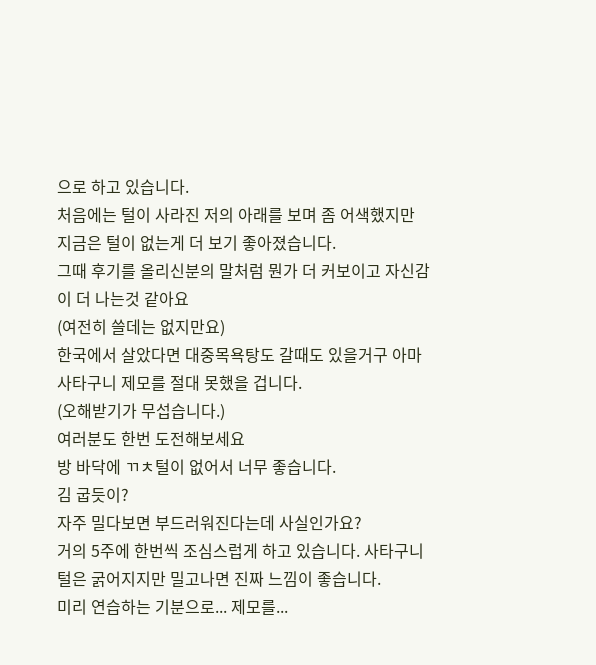으로 하고 있습니다.
처음에는 털이 사라진 저의 아래를 보며 좀 어색했지만 지금은 털이 없는게 더 보기 좋아졌습니다.
그때 후기를 올리신분의 말처럼 뭔가 더 커보이고 자신감이 더 나는것 같아요
(여전히 쓸데는 없지만요)
한국에서 살았다면 대중목욕탕도 갈때도 있을거구 아마 사타구니 제모를 절대 못했을 겁니다.
(오해받기가 무섭습니다.)
여러분도 한번 도전해보세요
방 바닥에 ㄲㅊ털이 없어서 너무 좋습니다.
김 굽듯이?
자주 밀다보면 부드러워진다는데 사실인가요?
거의 5주에 한번씩 조심스럽게 하고 있습니다. 사타구니 털은 굵어지지만 밀고나면 진짜 느낌이 좋습니다.
미리 연습하는 기분으로... 제모를...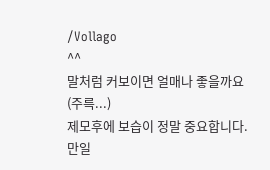/Vollago
^^
말처럼 커보이면 얼매나 좋을까요
(주륵...)
제모후에 보습이 정말 중요합니다.
만일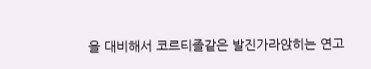을 대비해서 코르티졸같은 발진가라앉히는 연고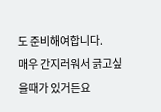도 준비해여합니다.
매우 간지러워서 긁고싶을때가 있거든요